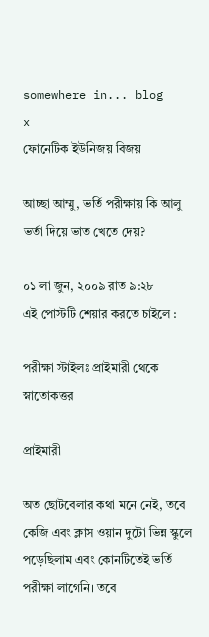somewhere in... blog
x
ফোনেটিক ইউনিজয় বিজয়

আচ্ছা আম্মু, ভর্তি পরীক্ষায় কি আলু ভর্তা দিয়ে ভাত খেতে দেয়?

০১ লা জুন, ২০০৯ রাত ৯:২৮
এই পোস্টটি শেয়ার করতে চাইলে :

পরীক্ষা স্টাইলঃ প্রাইমারী থেকে স্নাতোকত্তর

প্রাইমারী

অত ছোটবেলার কথা মনে নেই, তবে কেজি এবং ক্লাস ওয়ান দুটো ভিন্ন স্কুলে পড়েছিলাম এবং কোনটিতেই ভর্তি পরীক্ষা লাগেনি। তবে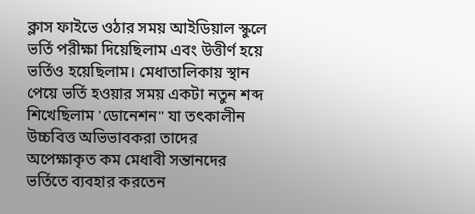ক্লাস ফাইভে ওঠার সময় আইডিয়াল স্কুলে ভর্তি পরীক্ষা দিয়েছিলাম এবং উত্তীর্ণ হয়ে ভর্তিও হয়েছিলাম। মেধাতালিকায় স্থান পেয়ে ভর্তি হওয়ার সময় একটা নতুন শব্দ শিখেছিলাম 'ডোনেশন" যা তৎকালীন উচ্চবিত্ত অভিভাবকরা তাদের অপেক্ষাকৃত কম মেধাবী সন্তানদের ভর্তিতে ব্যবহার করতেন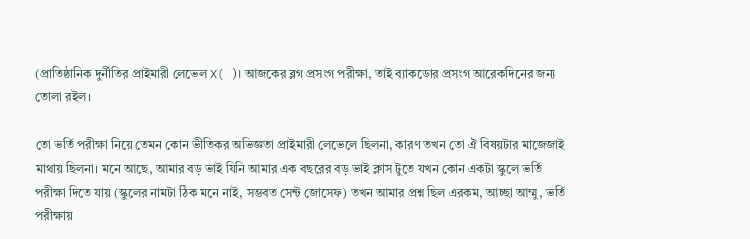(প্রাতিষ্ঠানিক দুর্নীতির প্রাইমারী লেভেল X( )। আজকের ব্লগ প্রসংগ পরীক্ষা, তাই ব্যাকডোর প্রসংগ আরেকদিনের জন্য তোলা রইল।

তো ভর্তি পরীক্ষা নিয়ে তেমন কোন ভীতিকর অভিজ্ঞতা প্রাইমারী লেভেলে ছিলনা, কারণ তখন তো ঐ বিষয়টার মাজেজাই মাথায় ছিলনা। মনে আছে, আমার বড় ভাই যিনি আমার এক বছরের বড় ভাই ক্লাস টুতে যখন কোন একটা স্কুলে ভর্তি পরীক্ষা দিতে যায় (স্কুলের নামটা ঠিক মনে নাই, সম্ভবত সেন্ট জোসেফ) তখন আমার প্রশ্ন ছিল এরকম, আচ্ছা আম্মু, ভর্তি পরীক্ষায়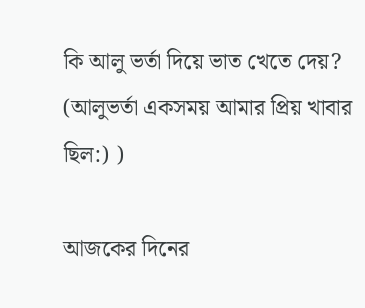কি আলু ভর্তা দিয়ে ভাত খেতে দেয়? (আলুভর্তা একসময় আমার প্রিয় খাবার ছিল:) )

আজকের দিনের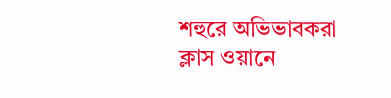শহুরে অভিভাবকরা ক্লাস ওয়ানে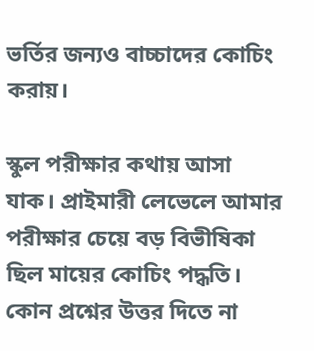ভর্তির জন্যও বাচ্চাদের কোচিং করায়।

স্কুল পরীক্ষার কথায় আসা যাক। প্রাইমারী লেভেলে আমার পরীক্ষার চেয়ে বড় বিভীষিকা ছিল মায়ের কোচিং পদ্ধতি। কোন প্রশ্নের উত্তর দিতে না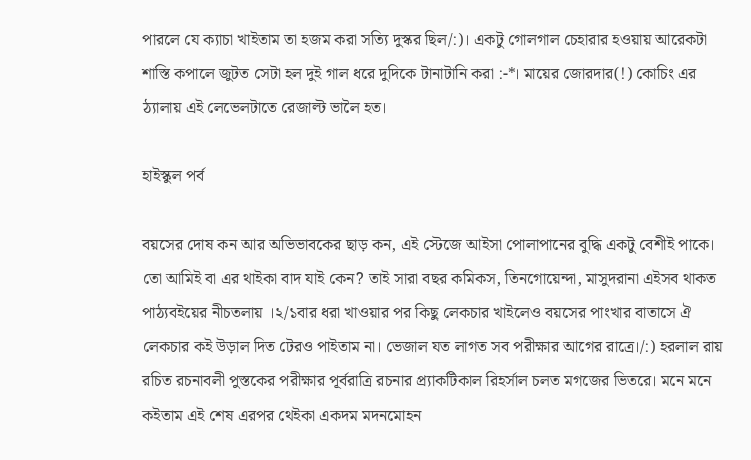পারলে যে ক্যাচা খাইতাম তা হজম করা সত্যি দুস্কর ছিল/:)। একটু গোলগাল চেহারার হওয়ায় আরেকটা শাস্তি কপালে জুটত সেটা হল দুই গাল ধরে দুদিকে টানাটানি করা :-*। মায়ের জোরদার(!) কোচিং এর ঠ্যালায় এই লেভেলটাতে রেজাল্ট ভালৈ হত।

হাইস্কুল পর্ব

বয়সের দোষ কন আর অভিভাবকের ছাড় কন, এই স্টেজে আইসা পোলাপানের বুদ্ধি একটু বেশীই পাকে। তো আমিই বা এর থাইকা বাদ যাই কেন? তাই সারা বছর কমিকস, তিনগোয়েন্দা, মাসুদরানা এইসব থাকত পাঠ্যবইয়ের নীচতলায় ।২/১বার ধরা খাওয়ার পর কিছু লেকচার খাইলেও বয়সের পাংখার বাতাসে ঐ লেকচার কই উড়াল দিত টেরও পাইতাম না। ভেজাল যত লাগত সব পরীক্ষার আগের রাত্রে।/:) হরলাল রায় রচিত রচনাবলী পুস্তকের পরীক্ষার পূর্বরাত্রি রচনার প্র্যাকটিকাল রিহর্সাল চলত মগজের ভিতরে। মনে মনে কইতাম এই শেষ এরপর থেইকা একদম মদনমোহন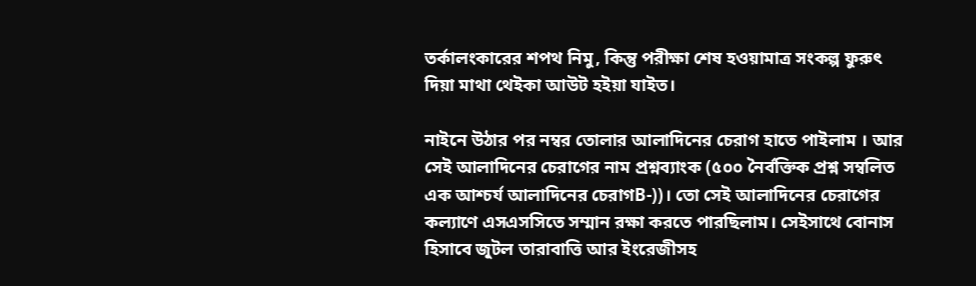তর্কালংকারের শপথ নিমু, কিন্তু পরীক্ষা শেষ হওয়ামাত্র সংকল্প ফুরুৎ দিয়া মাথা থেইকা আউট হইয়া যাইত।

নাইনে উঠার পর নম্বর তোলার আলাদিনের চেরাগ হাতে পাইলাম । আর সেই আলাদিনের চেরাগের নাম প্রশ্নব্যাংক (৫০০ নৈর্বক্তিক প্রশ্ন সম্বলিত এক আশ্চর্য আলাদিনের চেরাগB-))। তো সেই আলাদিনের চেরাগের কল্যাণে এসএসসিতে সম্মান রক্ষা করতে পারছিলাম। সেইসাথে বোনাস হিসাবে জুটল তারাবাত্তি আর ইংরেজীসহ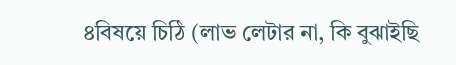৪বিষয়ে চিঠি (লাভ লেটার না, কি বুঝাইছি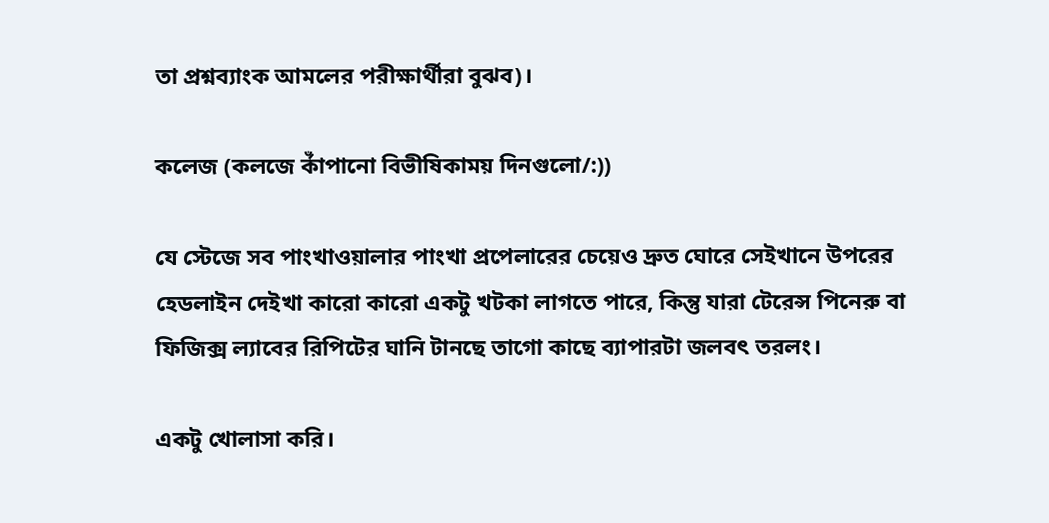তা প্রশ্নব্যাংক আমলের পরীক্ষার্থীরা বুঝব)।

কলেজ (কলজে র্কাঁপানো বিভীষিকাময় দিনগুলো/:))

যে স্টেজে সব পাংখাওয়ালার পাংখা প্রপেলারের চেয়েও দ্রুত ঘোরে সেইখানে উপরের হেডলাইন দেইখা কারো কারো একটু খটকা লাগতে পারে, কিন্তু যারা টেরেন্স পিনেরু বা ফিজিক্স ল্যাবের রিপিটের ঘানি টানছে তাগো কাছে ব্যাপারটা জলবৎ তরলং।

একটু খোলাসা করি।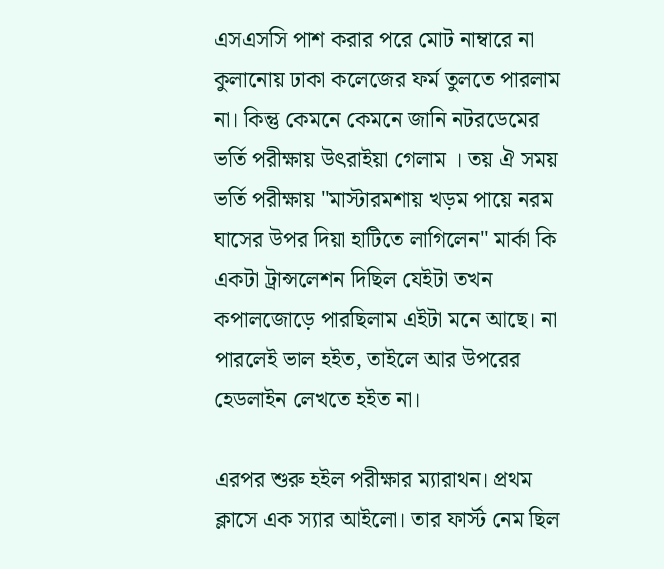এসএসসি পাশ করার পরে মোট নাম্বারে না কুলানোয় ঢাকা কলেজের ফর্ম তুলতে পারলাম না। কিন্তু কেমনে কেমনে জানি নটরডেমের ভর্তি পরীক্ষায় উৎরাইয়া গেলাম । তয় ঐ সময় ভর্তি পরীক্ষায় "মাস্টারমশায় খড়ম পায়ে নরম ঘাসের উপর দিয়া হাটিতে লাগিলেন" মার্কা কি একটা ট্রান্সলেশন দিছিল যেইটা তখন কপালজোড়ে পারছিলাম এইটা মনে আছে। না পারলেই ভাল হইত, তাইলে আর উপরের হেডলাইন লেখতে হইত না।

এরপর শুরু হইল পরীক্ষার ম্যারাথন। প্রথম ক্লাসে এক স্যার আইলো। তার ফার্স্ট নেম ছিল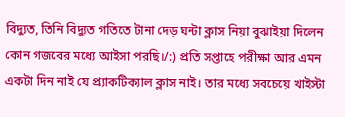বিদ্যুত, তিনি বিদ্যুত গতিতে টানা দেড় ঘন্টা ক্লাস নিয়া বুঝাইয়া দিলেন কোন গজবের মধ্যে আইসা পরছি।/:) প্রতি সপ্তাহে পরীক্ষা আর এমন একটা দিন নাই যে প্র্যাকটিক্যাল ক্লাস নাই। তার মধ্যে সবচেয়ে খাইস্টা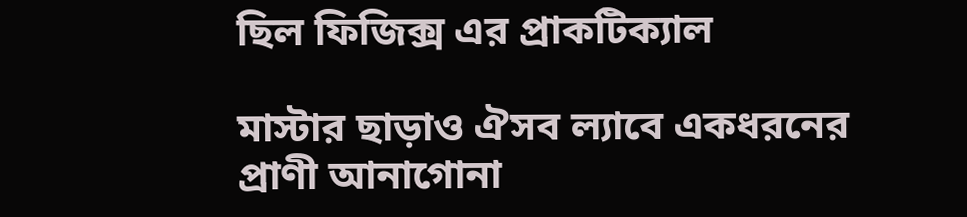ছিল ফিজিক্স এর প্রাকটিক্যাল

মাস্টার ছাড়াও ঐসব ল্যাবে একধরনের প্রাণী আনাগোনা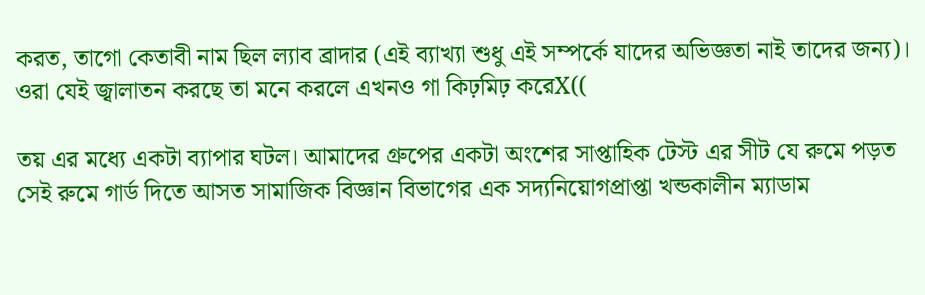করত, তাগো কেতাবী নাম ছিল ল্যাব ব্রাদার (এই ব্যাখ্যা শুধু এই সম্পর্কে যাদের অভিজ্ঞতা নাই তাদের জন্য)। ওরা যেই জ্বালাতন করছে তা মনে করলে এখনও গা কিঢ়মিঢ় করেX((

তয় এর মধ্যে একটা ব্যাপার ঘটল। আমাদের গ্রুপের একটা অংশের সাপ্তাহিক টেস্ট এর সীট যে রুমে পড়ত সেই রুমে গার্ড দিতে আসত সামাজিক বিজ্ঞান বিভাগের এক সদ্যনিয়োগপ্রাপ্তা খন্ডকালীন ম্যাডাম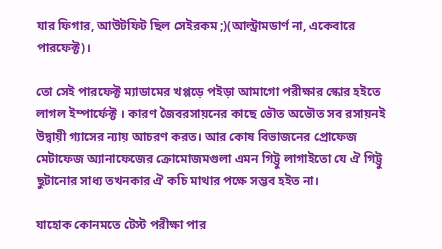যার ফিগার, আউটফিট ছিল সেইরকম ;)(আল্ট্রামডার্ণ না, একেবারে পারফেক্ট)।

তো সেই পারফেক্ট ম্যাডামের খপ্পড়ে পইড়া আমাগো পরীক্ষার স্কোর হইতে লাগল ইম্পার্ফেক্ট । কারণ জৈবরসায়নের কাছে ভৌত অভৌত সব রসায়নই উদ্বায়ী গ্যাসের ন্যায় আচরণ করত। আর কোষ বিভাজনের প্রোফেজ মেটাফেজ অ্যানাফেজের ক্রোমোজমগুলা এমন গিট্টু লাগাইতো যে ঐ গিট্টু ছুটানোর সাধ্য তখনকার ঐ কচি মাথার পক্ষে সম্ভব হইত না।

যাহোক কোনমতে টেস্ট পরীক্ষা পার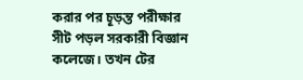করার পর চূড়ন্ত পরীক্ষার সীট পড়ল সরকারী বিজ্ঞান কলেজে। তখন টের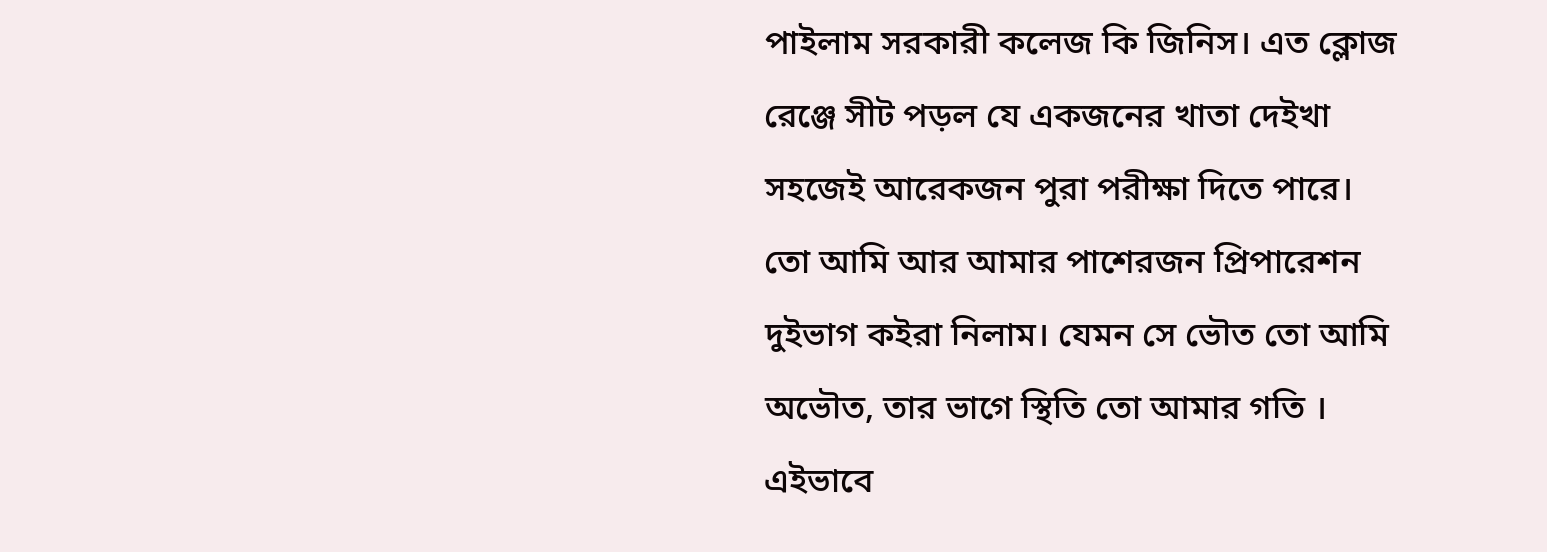পাইলাম সরকারী কলেজ কি জিনিস। এত ক্লোজ রেঞ্জে সীট পড়ল যে একজনের খাতা দেইখা সহজেই আরেকজন পুরা পরীক্ষা দিতে পারে। তো আমি আর আমার পাশেরজন প্রিপারেশন দুইভাগ কইরা নিলাম। যেমন সে ভৌত তো আমি অভৌত, তার ভাগে স্থিতি তো আমার গতি । এইভাবে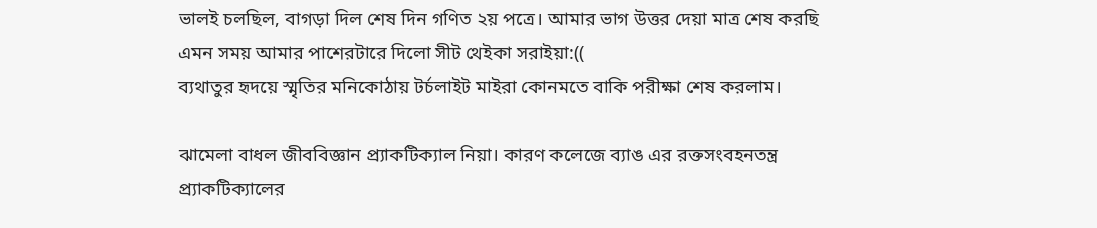ভালই চলছিল, বাগড়া দিল শেষ দিন গণিত ২য় পত্রে। আমার ভাগ উত্তর দেয়া মাত্র শেষ করছি এমন সময় আমার পাশেরটারে দিলো সীট থেইকা সরাইয়া:((
ব্যথাতুর হৃদয়ে স্মৃতির মনিকোঠায় টর্চলাইট মাইরা কোনমতে বাকি পরীক্ষা শেষ করলাম।

ঝামেলা বাধল জীববিজ্ঞান প্র্যাকটিক্যাল নিয়া। কারণ কলেজে ব্যাঙ এর রক্তসংবহনতন্ত্র প্র্যাকটিক্যালের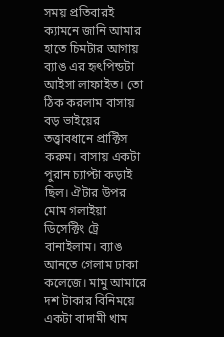সময় প্রতিবারই ক্যামনে জানি আমার হাতে চিমটার আগায় ব্যাঙ এর হৃৎপিন্ডটা আইসা লাফাইত। তো ঠিক করলাম বাসায় বড় ভাইয়ের তত্ত্বাবধানে প্রাক্টিস করুম। বাসায় একটা পুরান চ্যাপ্টা কড়াই ছিল। ঐটার উপর মোম গলাইয়া ডিসেক্টিং ট্রে বানাইলাম। ব্যাঙ আনতে গেলাম ঢাকা কলেজে। মামু আমারে দশ টাকার বিনিময়ে একটা বাদামী খাম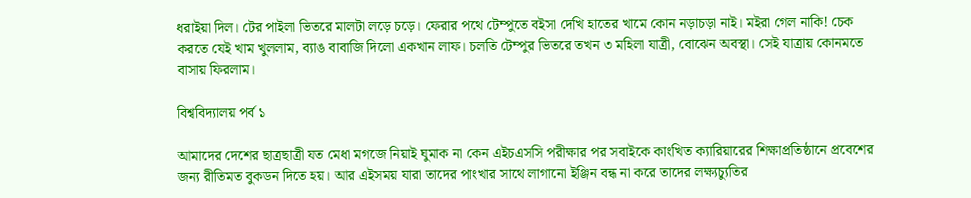ধরাইয়া দিল। টের পাইলা ভিতরে মালটা লড়ে চড়ে। ফেরার পথে টেম্পুতে বইসা দেখি হাতের খামে কোন নড়াচড়া নাই। মইরা গেল নাকি! চেক করতে যেই খাম খুললাম, ব্যাঙ বাবাজি দিলো একখান লাফ। চলতি টেম্পুর ভিতরে তখন ৩ মহিলা যাত্রী, বোঝেন অবস্থা। সেই যাত্রায় কোনমতে বাসায় ফিরলাম।

বিশ্ববিদ্যালয় পর্ব ১

আমাদের দেশের ছাত্রছাত্রী যত মেধা মগজে নিয়াই ঘুমাক না কেন এইচএসসি পরীক্ষার পর সবাইকে কাংখিত ক্যারিয়ারের শিক্ষাপ্রতিষ্ঠানে প্রবেশের জন্য রীতিমত বুকডন দিতে হয়। আর এইসময় যারা তাদের পাংখার সাথে লাগানো ইঞ্জিন বন্ধ না করে তাদের লক্ষ্যচ্যুতির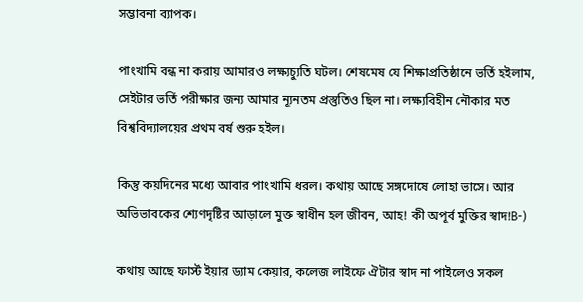সম্ভাবনা ব্যাপক।

পাংখামি বন্ধ না করায় আমারও লক্ষ্যচ্যুতি ঘটল। শেষমেষ যে শিক্ষাপ্রতিষ্ঠানে ভর্তি হইলাম, সেইটার ভর্তি পরীক্ষার জন্য আমার ন্যূনতম প্রস্তুতিও ছিল না। লক্ষ্যবিহীন নৌকার মত বিশ্ববিদ্যালয়ের প্রথম বর্ষ শুরু হইল।

কিন্তু কয়দিনের মধ্যে আবার পাংখামি ধরল। কথায় আছে সঙ্গদোষে লোহা ভাসে। আর অভিভাবকের শ্যেণদৃষ্টির আড়ালে মুক্ত স্বাধীন হল জীবন, আহ! কী অপূর্ব মুক্তির স্বাদ!B-)

কথায় আছে ফার্স্ট ইয়ার ড্যাম কেয়ার, কলেজ লাইফে ঐটার স্বাদ না পাইলেও সকল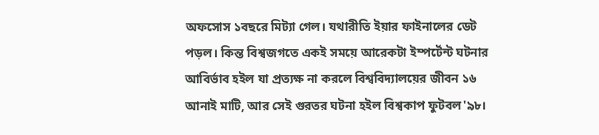অফসোস ১বছরে মিট্যা গেল। যথারীতি ইয়ার ফাইনালের ডেট পড়ল। কিন্ত বিশ্বজগতে একই সময়ে আরেকটা ইম্পর্টেন্ট ঘটনার আবির্ভাব হইল যা প্রত্যক্ষ না করলে বিশ্ববিদ্যালয়ের জীবন ১৬ আনাই মাটি, আর সেই গুরতর ঘটনা হইল বিশ্বকাপ ফুটবল'৯৮।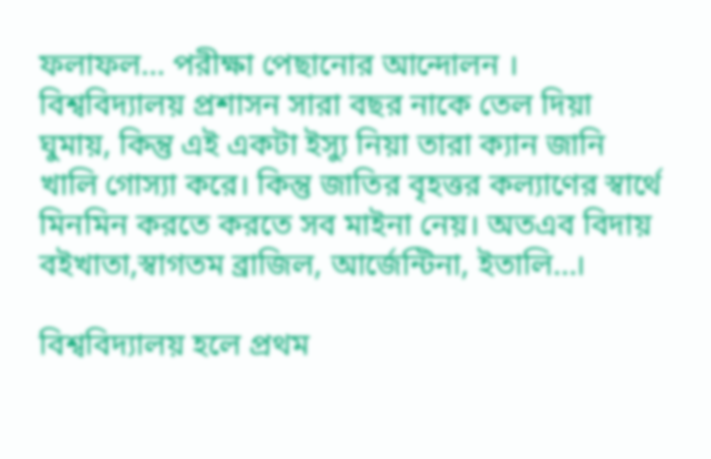ফলাফল... পরীক্ষা পেছানোর আন্দোলন । বিশ্ববিদ্যালয় প্রশাসন সারা বছর নাকে তেল দিয়া ঘুমায়, কিন্তু এই একটা ইস্যু নিয়া তারা ক্যান জানি খালি গোস্যা করে। কিন্তু জাতির বৃহত্তর কল্যাণের স্বার্থে মিনমিন করতে করতে সব মাইনা নেয়। অতএব বিদায় বইখাতা,স্বাগতম ব্রাজিল, আর্জেন্টিনা, ইতালি...।

বিশ্ববিদ্যালয় হলে প্রথম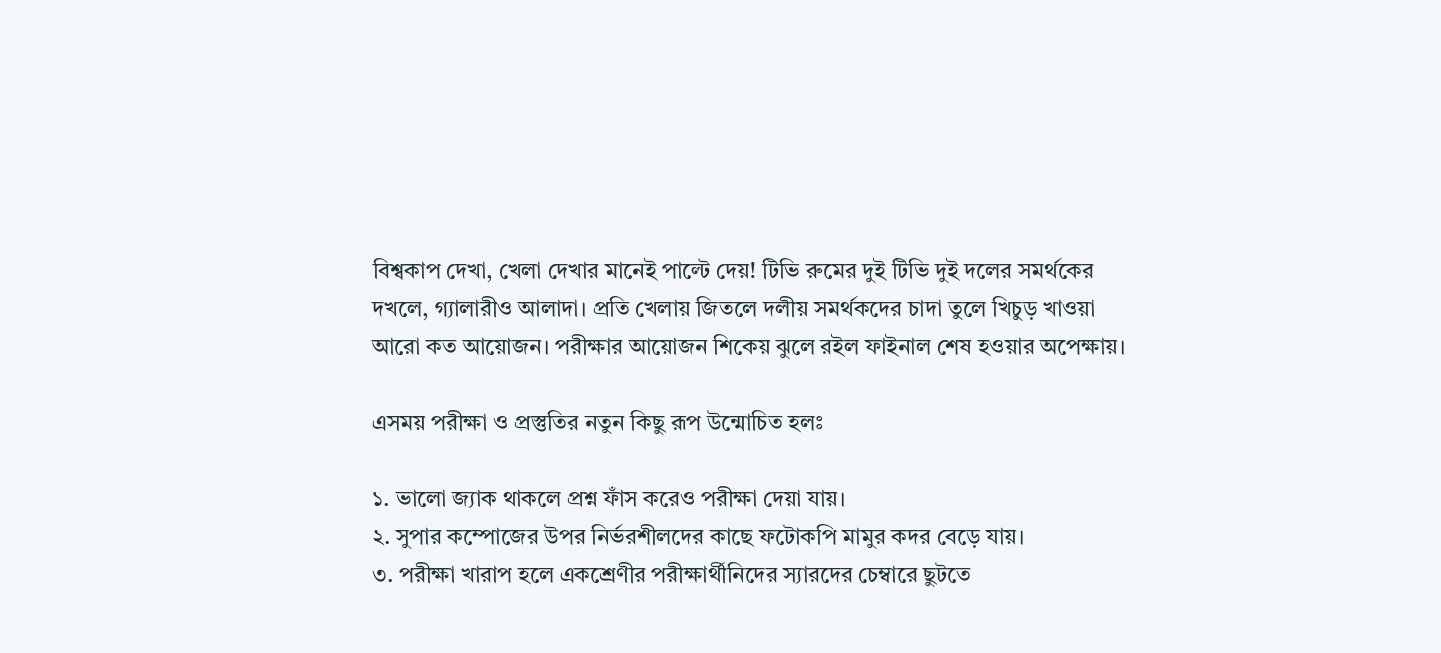বিশ্বকাপ দেখা, খেলা দেখার মানেই পাল্টে দেয়! টিভি রুমের দুই টিভি দুই দলের সমর্থকের দখলে, গ্যালারীও আলাদা। প্রতি খেলায় জিতলে দলীয় সমর্থকদের চাদা তুলে খিচুড় খাওয়া আরো কত আয়োজন। পরীক্ষার আয়োজন শিকেয় ঝুলে রইল ফাইনাল শেষ হওয়ার অপেক্ষায়।

এসময় পরীক্ষা ও প্রস্তুতির নতুন কিছু রূপ উন্মোচিত হলঃ

১. ভালো জ্যাক থাকলে প্রশ্ন ফাঁস করেও পরীক্ষা দেয়া যায়।
২. সুপার কম্পোজের উপর নির্ভরশীলদের কাছে ফটোকপি মামুর কদর বেড়ে যায়।
৩. পরীক্ষা খারাপ হলে একশ্রেণীর পরীক্ষার্থীনিদের স্যারদের চেম্বারে ছুটতে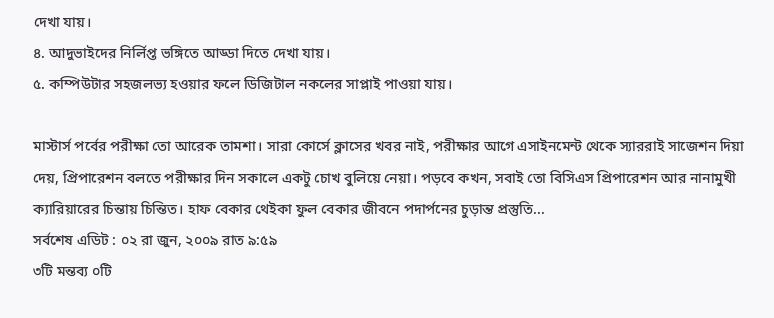দেখা যায়।
৪. আদুভাইদের নির্লিপ্ত ভঙ্গিতে আড্ডা দিতে দেখা যায়।
৫. কম্পিউটার সহজলভ্য হওয়ার ফলে ডিজিটাল নকলের সাপ্লাই পাওয়া যায়।

মাস্টার্স পর্বের পরীক্ষা তো আরেক তামশা। সারা কোর্সে ক্লাসের খবর নাই, পরীক্ষার আগে এসাইনমেন্ট থেকে স্যাররাই সাজেশন দিয়া দেয়, প্রিপারেশন বলতে পরীক্ষার দিন সকালে একটু চোখ বুলিয়ে নেয়া। পড়বে কখন, সবাই তো বিসিএস প্রিপারেশন আর নানামুখী ক্যারিয়ারের চিন্তায় চিন্তিত। হাফ বেকার থেইকা ফুল বেকার জীবনে পদার্পনের চুড়ান্ত প্রস্তুতি...
সর্বশেষ এডিট : ০২ রা জুন, ২০০৯ রাত ৯:৫৯
৩টি মন্তব্য ০টি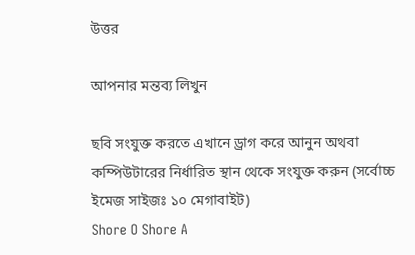উত্তর

আপনার মন্তব্য লিখুন

ছবি সংযুক্ত করতে এখানে ড্রাগ করে আনুন অথবা কম্পিউটারের নির্ধারিত স্থান থেকে সংযুক্ত করুন (সর্বোচ্চ ইমেজ সাইজঃ ১০ মেগাবাইট)
Shore O Shore A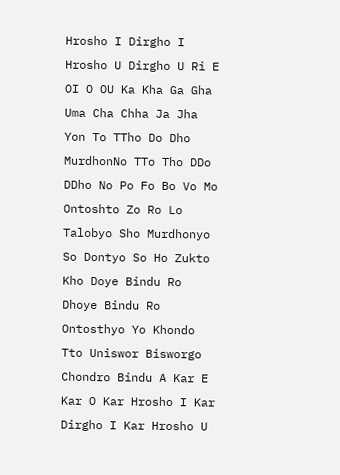Hrosho I Dirgho I Hrosho U Dirgho U Ri E OI O OU Ka Kha Ga Gha Uma Cha Chha Ja Jha Yon To TTho Do Dho MurdhonNo TTo Tho DDo DDho No Po Fo Bo Vo Mo Ontoshto Zo Ro Lo Talobyo Sho Murdhonyo So Dontyo So Ho Zukto Kho Doye Bindu Ro Dhoye Bindu Ro Ontosthyo Yo Khondo Tto Uniswor Bisworgo Chondro Bindu A Kar E Kar O Kar Hrosho I Kar Dirgho I Kar Hrosho U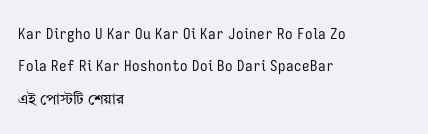Kar Dirgho U Kar Ou Kar Oi Kar Joiner Ro Fola Zo Fola Ref Ri Kar Hoshonto Doi Bo Dari SpaceBar
এই পোস্টটি শেয়ার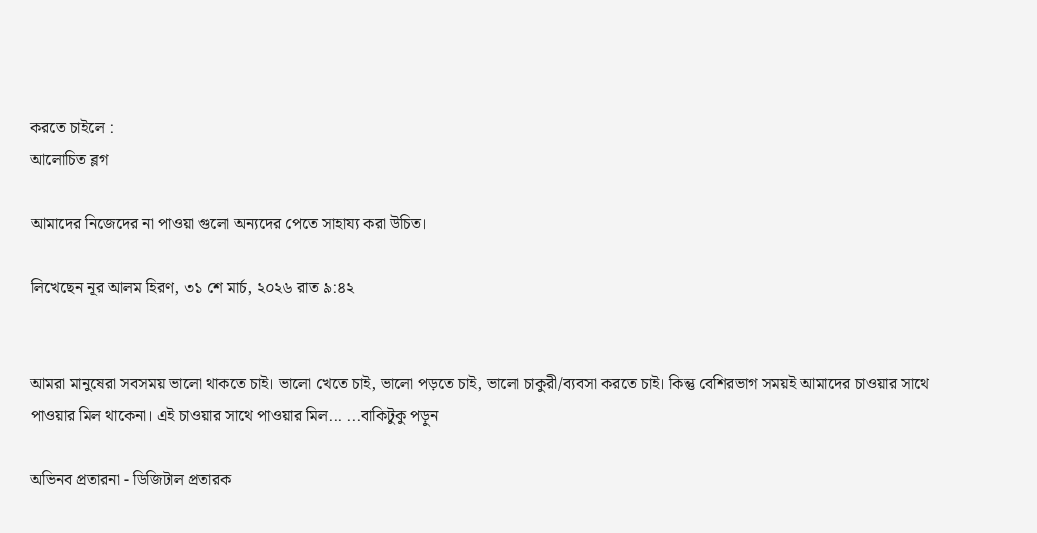করতে চাইলে :
আলোচিত ব্লগ

আমাদের নিজেদের না পাওয়া গুলো অন্যদের পেতে সাহায্য করা উচিত।

লিখেছেন নূর আলম হিরণ, ৩১ শে মার্চ, ২০২৬ রাত ৯:৪২


আমরা মানুষেরা সবসময় ভালো থাকতে চাই। ভালো খেতে চাই, ভালো পড়তে চাই, ভালো চাকুরী/ব্যবসা করতে চাই। কিন্তু বেশিরভাগ সময়ই আমাদের চাওয়ার সাথে পাওয়ার মিল থাকেনা। এই চাওয়ার সাথে পাওয়ার মিল... ...বাকিটুকু পড়ুন

অভিনব প্রতারনা - ডিজিটাল প্রতারক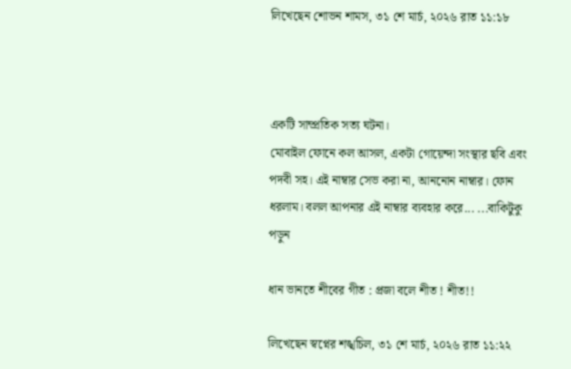লিখেছেন শোভন শামস, ৩১ শে মার্চ, ২০২৬ রাত ১১:১৮



একটি সাম্প্রতিক সত্য ঘটনা।
মোবাইল ফোনে কল আসল, একটা গোয়েন্দা সংস্থার ছবি এবং পদবী সহ। এই নাম্বার সেভ করা না, আননোন নাম্বার। ফোন ধরলাম। বলল আপনার এই নাম্বার ব্যবহার করে... ...বাকিটুকু পড়ুন

ধান ভানতে শীবের গীত : প্রজা বলে শীত ! শীত!!

লিখেছেন স্বপ্নের শঙ্খচিল, ৩১ শে মার্চ, ২০২৬ রাত ১১:২২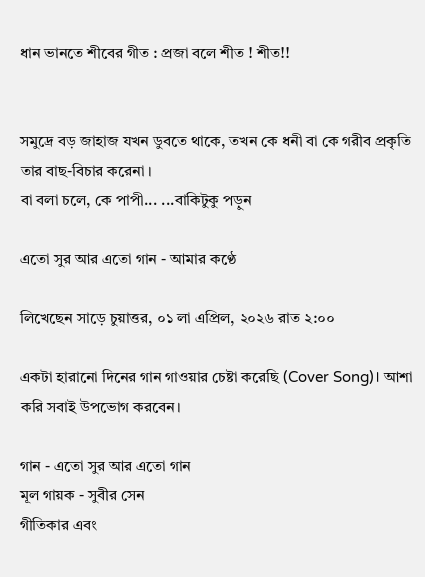ধান ভানতে শীবের গীত : প্রজা বলে শীত ! শীত!!


সমুদ্রে বড় জাহাজ যখন ডুবতে থাকে, তখন কে ধনী বা কে গরীব প্রকৃতি তার বাছ-বিচার করেনা ।
বা বলা চলে, কে পাপী... ...বাকিটুকু পড়ুন

এতো সুর আর এতো গান - আমার কণ্ঠে

লিখেছেন সাড়ে চুয়াত্তর, ০১ লা এপ্রিল, ২০২৬ রাত ২:০০

একটা হারানো দিনের গান গাওয়ার চেষ্টা করেছি (Cover Song)। আশা করি সবাই উপভোগ করবেন।

গান - এতো সুর আর এতো গান
মূল গায়ক - সুবীর সেন
গীতিকার এবং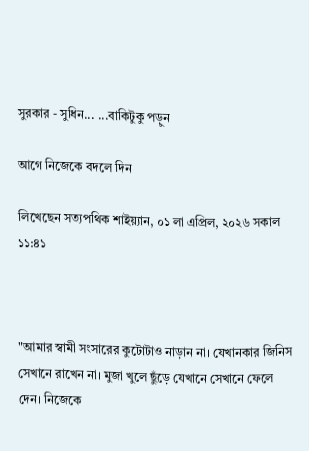সুরকার - সুধিন... ...বাকিটুকু পড়ুন

আগে নিজেকে বদলে দিন

লিখেছেন সত্যপথিক শাইয়্যান, ০১ লা এপ্রিল, ২০২৬ সকাল ১১:৪১



"আমার স্বামী সংসারের কুটোটাও নাড়ান না। যেখানকার জিনিস সেখানে রাখেন না। মুজা খুলে ছুঁড়ে যেখানে সেখানে ফেলে দেন। নিজেকে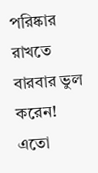পরিষ্কার রাখতে বারবার ভুল করেন! এতো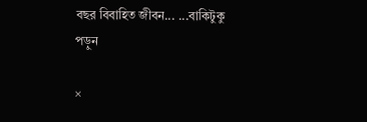বছর বিবাহিত জীবন... ...বাকিটুকু পড়ুন

×